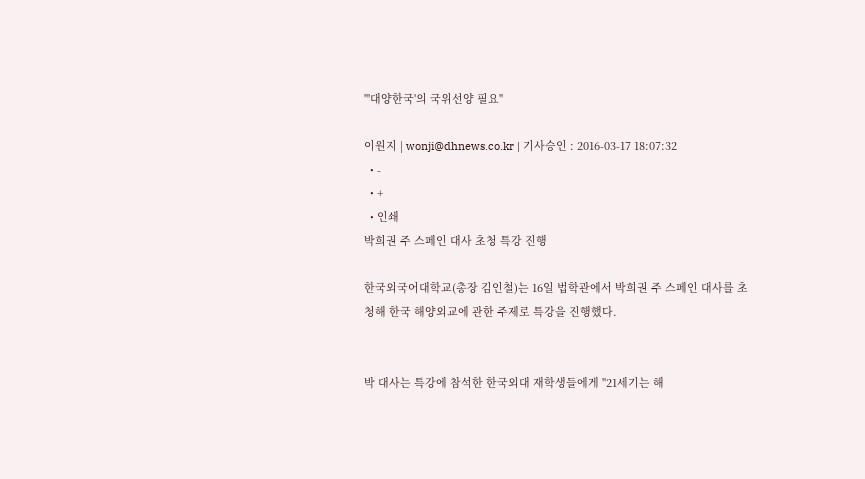"'대양한국'의 국위선양 필요"

이원지 | wonji@dhnews.co.kr | 기사승인 : 2016-03-17 18:07:32
  • -
  • +
  • 인쇄
박희권 주 스페인 대사 초청 특강 진행

한국외국어대학교(총장 김인철)는 16일 법학관에서 박희권 주 스페인 대사를 초청해 한국 해양외교에 관한 주제로 특강을 진행했다.


박 대사는 특강에 참석한 한국외대 재학생들에게 "21세기는 해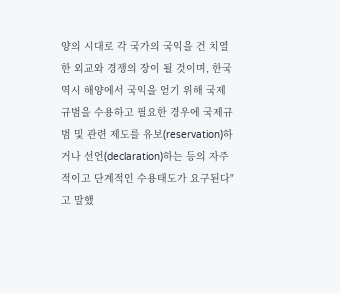양의 시대로 각 국가의 국익을 건 치열한 외교와 경쟁의 장이 될 것이며, 한국 역시 해양에서 국익을 얻기 위해 국제규범을 수용하고 필요한 경우에 국제규범 및 관련 제도를 유보(reservation)하거나 선언(declaration)하는 등의 자주적이고 단계적인 수용태도가 요구된다"고 말했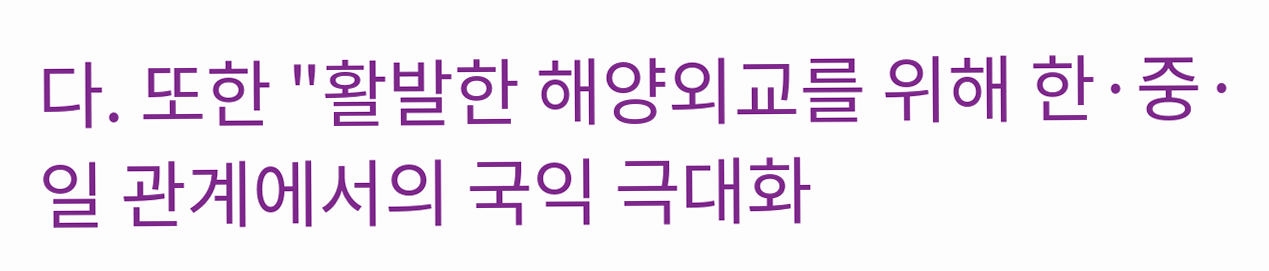다. 또한 "활발한 해양외교를 위해 한·중·일 관계에서의 국익 극대화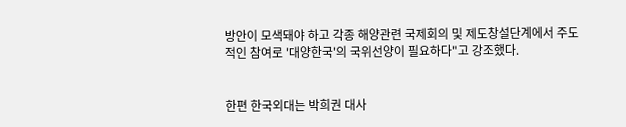방안이 모색돼야 하고 각종 해양관련 국제회의 및 제도창설단계에서 주도적인 참여로 '대양한국'의 국위선양이 필요하다"고 강조했다.


한편 한국외대는 박희권 대사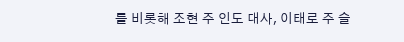를 비롯해 조현 주 인도 대사, 이태로 주 슬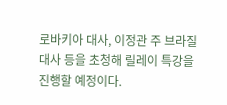로바키아 대사, 이정관 주 브라질 대사 등을 초청해 릴레이 특강을 진행할 예정이다.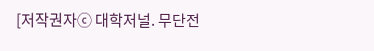[저작권자ⓒ 대학저널. 무단전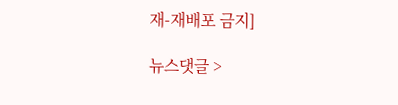재-재배포 금지]

뉴스댓글 >